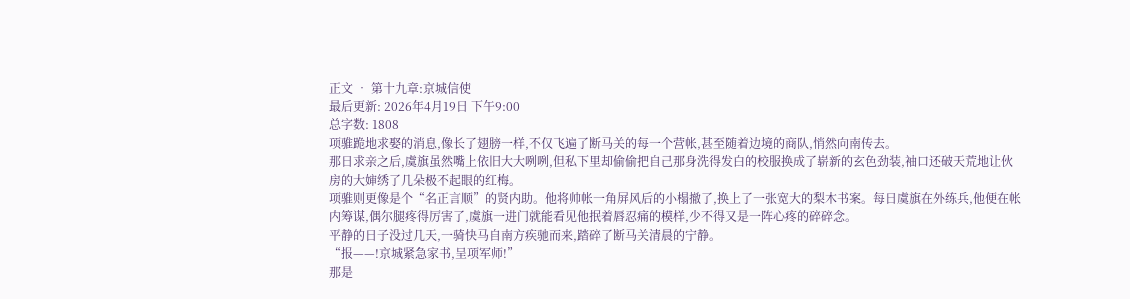正文 • 第十九章:京城信使
最后更新: 2026年4月19日 下午9:00
总字数: 1808
项骓跪地求娶的消息,像长了翅膀一样,不仅飞遍了断马关的每一个营帐,甚至随着边境的商队,悄然向南传去。
那日求亲之后,虞旗虽然嘴上依旧大大咧咧,但私下里却偷偷把自己那身洗得发白的校服换成了崭新的玄色劲装,袖口还破天荒地让伙房的大婶绣了几朵极不起眼的红梅。
项骓则更像是个“名正言顺”的贤内助。他将帅帐一角屏风后的小榻撤了,换上了一张宽大的梨木书案。每日虞旗在外练兵,他便在帐内筹谋,偶尔腿疼得厉害了,虞旗一进门就能看见他抿着唇忍痛的模样,少不得又是一阵心疼的碎碎念。
平静的日子没过几天,一骑快马自南方疾驰而来,踏碎了断马关清晨的宁静。
“报——!京城紧急家书,呈项军师!”
那是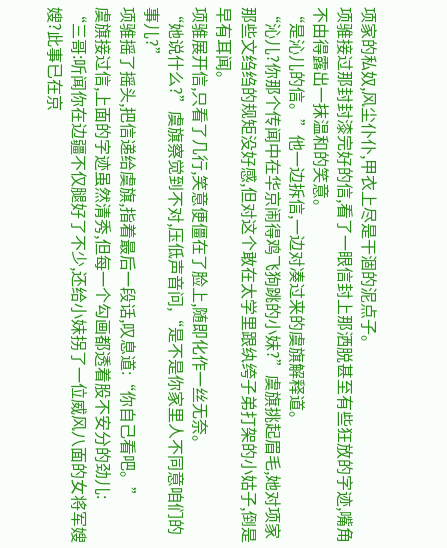项家的私奴,风尘仆仆,甲衣上尽是干涸的泥点子。
项骓接过那封封漆完好的信,看了一眼信封上那洒脱甚至有些狂放的字迹,嘴角不由得露出一抹温和的笑意。
“是沁儿的信。”他一边拆信,一边对凑过来的虞旗解释道。
“沁儿?你那个传闻中在华京闹得鸡飞狗跳的小妹?”虞旗挑起眉毛,她对项家那些文绉绉的规矩没好感,但对这个敢在太学里跟纨绔子弟打架的小姑子,倒是早有耳闻。
项骓展开信,只看了几行,笑意便僵在了脸上,随即化作一丝无奈。
“她说什么?”虞旗察觉到不对,压低声音问,“是不是你家里人不同意咱们的事儿?”
项骓摇了摇头,把信递给虞旗,指着最后一段话,叹息道:“你自己看吧。”
虞旗接过信,上面的字迹虽然清秀,但每一个勾画都透着股不安分的劲儿:
“三哥:听闻你在边疆不仅腿好了不少,还给小妹拐了一位威风八面的女将军嫂嫂?此事已在京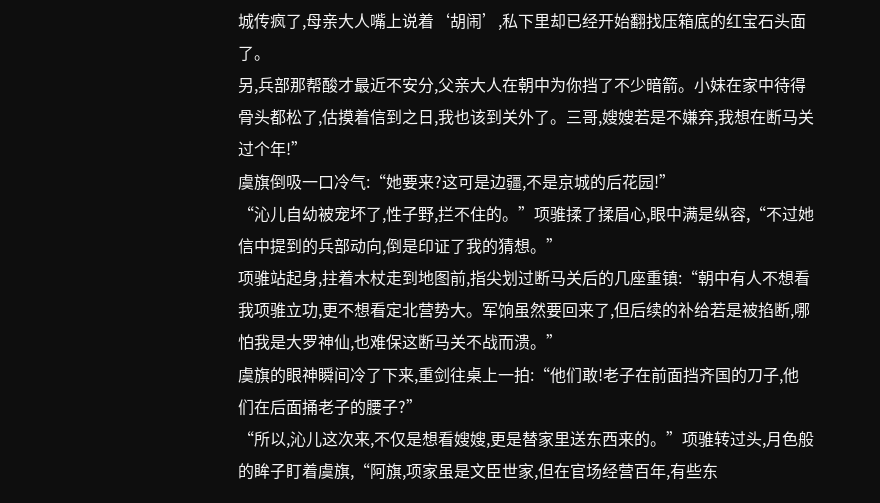城传疯了,母亲大人嘴上说着‘胡闹’,私下里却已经开始翻找压箱底的红宝石头面了。
另,兵部那帮酸才最近不安分,父亲大人在朝中为你挡了不少暗箭。小妹在家中待得骨头都松了,估摸着信到之日,我也该到关外了。三哥,嫂嫂若是不嫌弃,我想在断马关过个年!”
虞旗倒吸一口冷气:“她要来?这可是边疆,不是京城的后花园!”
“沁儿自幼被宠坏了,性子野,拦不住的。”项骓揉了揉眉心,眼中满是纵容,“不过她信中提到的兵部动向,倒是印证了我的猜想。”
项骓站起身,拄着木杖走到地图前,指尖划过断马关后的几座重镇:“朝中有人不想看我项骓立功,更不想看定北营势大。军饷虽然要回来了,但后续的补给若是被掐断,哪怕我是大罗神仙,也难保这断马关不战而溃。”
虞旗的眼神瞬间冷了下来,重剑往桌上一拍:“他们敢!老子在前面挡齐国的刀子,他们在后面捅老子的腰子?”
“所以,沁儿这次来,不仅是想看嫂嫂,更是替家里送东西来的。”项骓转过头,月色般的眸子盯着虞旗,“阿旗,项家虽是文臣世家,但在官场经营百年,有些东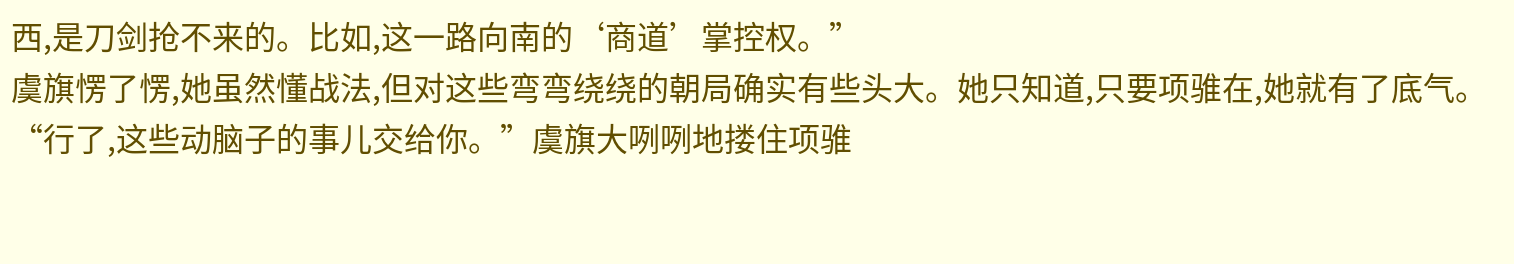西,是刀剑抢不来的。比如,这一路向南的‘商道’掌控权。”
虞旗愣了愣,她虽然懂战法,但对这些弯弯绕绕的朝局确实有些头大。她只知道,只要项骓在,她就有了底气。
“行了,这些动脑子的事儿交给你。”虞旗大咧咧地搂住项骓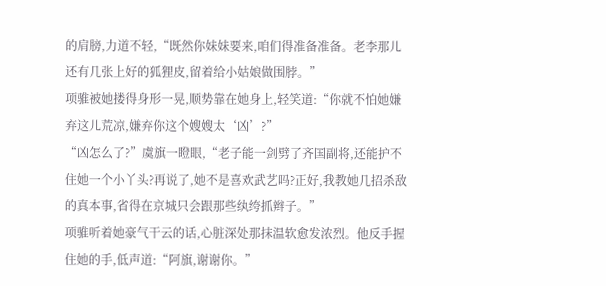的肩膀,力道不轻,“既然你妹妹要来,咱们得准备准备。老李那儿还有几张上好的狐狸皮,留着给小姑娘做围脖。”
项骓被她搂得身形一晃,顺势靠在她身上,轻笑道:“你就不怕她嫌弃这儿荒凉,嫌弃你这个嫂嫂太‘凶’?”
“凶怎么了?”虞旗一瞪眼,“老子能一剑劈了齐国副将,还能护不住她一个小丫头?再说了,她不是喜欢武艺吗?正好,我教她几招杀敌的真本事,省得在京城只会跟那些纨绔抓辫子。”
项骓听着她豪气干云的话,心脏深处那抹温软愈发浓烈。他反手握住她的手,低声道:“阿旗,谢谢你。”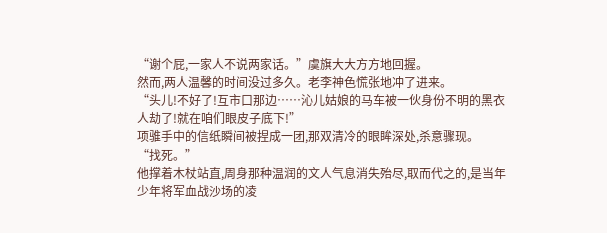“谢个屁,一家人不说两家话。”虞旗大大方方地回握。
然而,两人温馨的时间没过多久。老李神色慌张地冲了进来。
“头儿!不好了!互市口那边……沁儿姑娘的马车被一伙身份不明的黑衣人劫了!就在咱们眼皮子底下!”
项骓手中的信纸瞬间被捏成一团,那双清冷的眼眸深处,杀意骤现。
“找死。”
他撑着木杖站直,周身那种温润的文人气息消失殆尽,取而代之的,是当年少年将军血战沙场的凌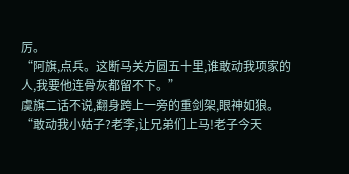厉。
“阿旗,点兵。这断马关方圆五十里,谁敢动我项家的人,我要他连骨灰都留不下。”
虞旗二话不说,翻身跨上一旁的重剑架,眼神如狼。
“敢动我小姑子?老李,让兄弟们上马!老子今天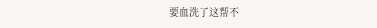要血洗了这帮不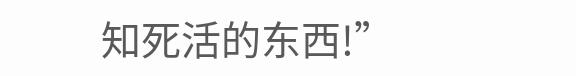知死活的东西!”